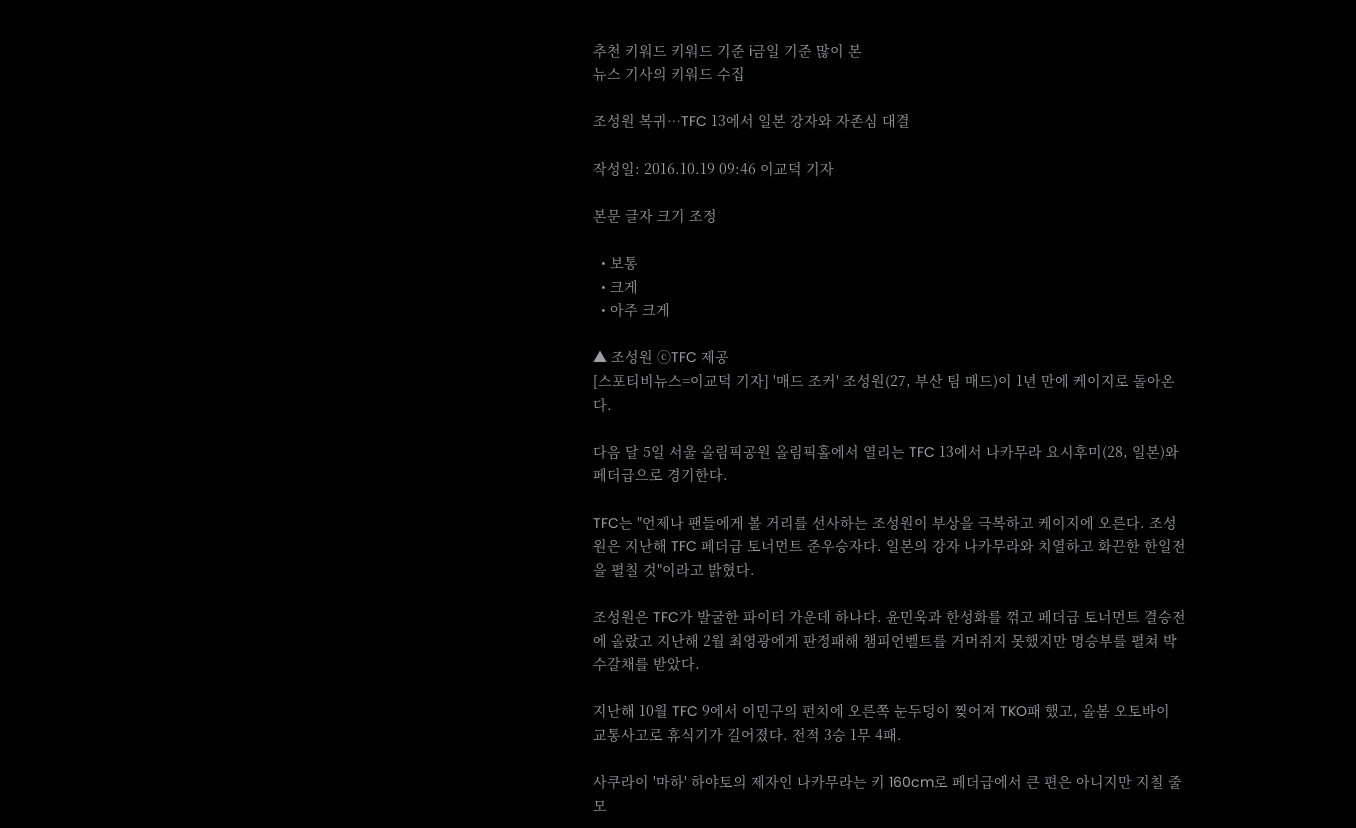추천 키워드 키워드 기준 i금일 기준 많이 본
뉴스 기사의 키워드 수집

조성원 복귀…TFC 13에서 일본 강자와 자존심 대결

작성일: 2016.10.19 09:46 이교덕 기자

본문 글자 크기 조정

  • 보통
  • 크게
  • 아주 크게

▲ 조성원 ⓒTFC 제공
[스포티비뉴스=이교덕 기자] '매드 조커' 조성원(27, 부산 팀 매드)이 1년 만에 케이지로 돌아온다.

다음 달 5일 서울 올림픽공원 올림픽홀에서 열리는 TFC 13에서 나카무라 요시후미(28, 일본)와 페더급으로 경기한다.

TFC는 "언제나 팬들에게 볼 거리를 선사하는 조성원이 부상을 극복하고 케이지에 오른다. 조성원은 지난해 TFC 페더급 토너먼트 준우승자다. 일본의 강자 나카무라와 치열하고 화끈한 한일전을 펼칠 것"이라고 밝혔다.

조성원은 TFC가 발굴한 파이터 가운데 하나다. 윤민욱과 한성화를 꺾고 페더급 토너먼트 결승전에 올랐고 지난해 2월 최영광에게 판정패해 챔피언벨트를 거머쥐지 못했지만 명승부를 펼쳐 박수갈채를 받았다.

지난해 10월 TFC 9에서 이민구의 펀치에 오른쪽 눈두덩이 찢어져 TKO패 했고, 올봄 오토바이 교통사고로 휴식기가 길어졌다. 전적 3승 1무 4패.

사쿠라이 '마하' 하야토의 제자인 나카무라는 키 160cm로 페더급에서 큰 편은 아니지만 지칠 줄 모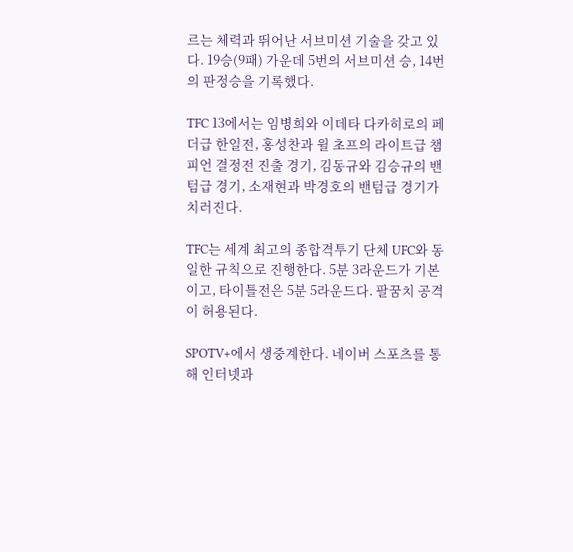르는 체력과 뛰어난 서브미션 기술을 갖고 있다. 19승(9패) 가운데 5번의 서브미션 승, 14번의 판정승을 기록했다.

TFC 13에서는 임병희와 이데타 다카히로의 페더급 한일전, 홍성찬과 윌 초프의 라이트급 챔피언 결정전 진출 경기, 김동규와 김승규의 밴텀급 경기, 소재현과 박경호의 밴텀급 경기가 치러진다.

TFC는 세계 최고의 종합격투기 단체 UFC와 동일한 규칙으로 진행한다. 5분 3라운드가 기본이고, 타이틀전은 5분 5라운드다. 팔꿈치 공격이 허용된다.

SPOTV+에서 생중계한다. 네이버 스포츠를 통해 인터넷과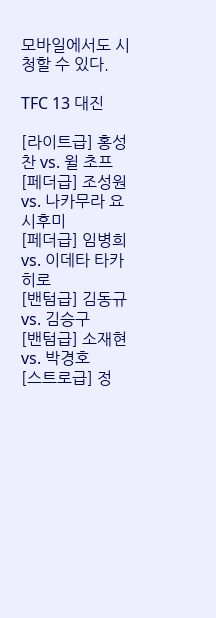모바일에서도 시청할 수 있다.

TFC 13 대진

[라이트급] 홍성찬 vs. 윌 초프
[페더급] 조성원 vs. 나카무라 요시후미
[페더급] 임병희 vs. 이데타 타카히로
[밴텀급] 김동규 vs. 김승구
[밴텀급] 소재현 vs. 박경호
[스트로급] 정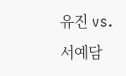유진 vs. 서예담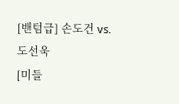[밴텀급] 손도건 vs. 도선욱
[미들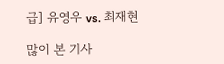급] 유영우 vs. 최재현

많이 본 기사